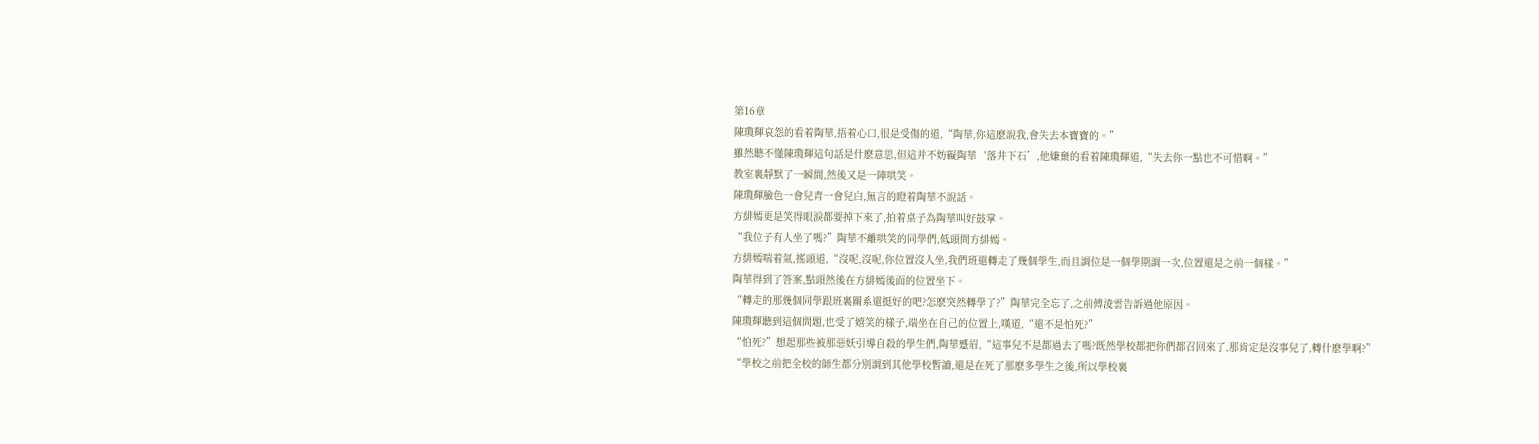第16章
陳瓊輝哀怨的看着陶華,捂着心口,很是受傷的道,“陶華,你這麽說我,會失去本寶寶的。”
雖然聽不懂陳瓊輝這句話是什麽意思,但這并不妨礙陶華‘落井下石’,他嫌棄的看着陳瓊輝道,“失去你一點也不可惜啊。”
教室裏靜默了一瞬間,然後又是一陣哄笑。
陳瓊輝臉色一會兒青一會兒白,無言的瞪着陶華不說話。
方緋嫣更是笑得眼淚都要掉下來了,拍着桌子為陶華叫好鼓掌。
“我位子有人坐了嗎?”陶華不離哄笑的同學們,低頭問方緋嫣。
方緋嫣喘着氣,搖頭道,“沒呢,沒呢,你位置沒人坐,我們班還轉走了幾個學生,而且調位是一個學期調一次,位置還是之前一個樣。”
陶華得到了答案,點頭然後在方緋嫣後面的位置坐下。
“轉走的那幾個同學跟班裏關系還挺好的吧?怎麽突然轉學了?”陶華完全忘了,之前傅淩雲告訴過他原因。
陳瓊輝聽到這個問題,也受了嬉笑的樣子,端坐在自己的位置上,嘆道,“還不是怕死?”
“怕死?”想起那些被那惡妖引導自殺的學生們,陶華蹙眉,“這事兒不是都過去了嗎?既然學校都把你們都召回來了,那肯定是沒事兒了,轉什麽學啊?”
“學校之前把全校的師生都分別調到其他學校暫讀,還是在死了那麽多學生之後,所以學校裏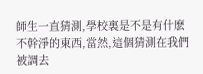師生一直猜測,學校裏是不是有什麽不幹淨的東西,當然,這個猜測在我們被調去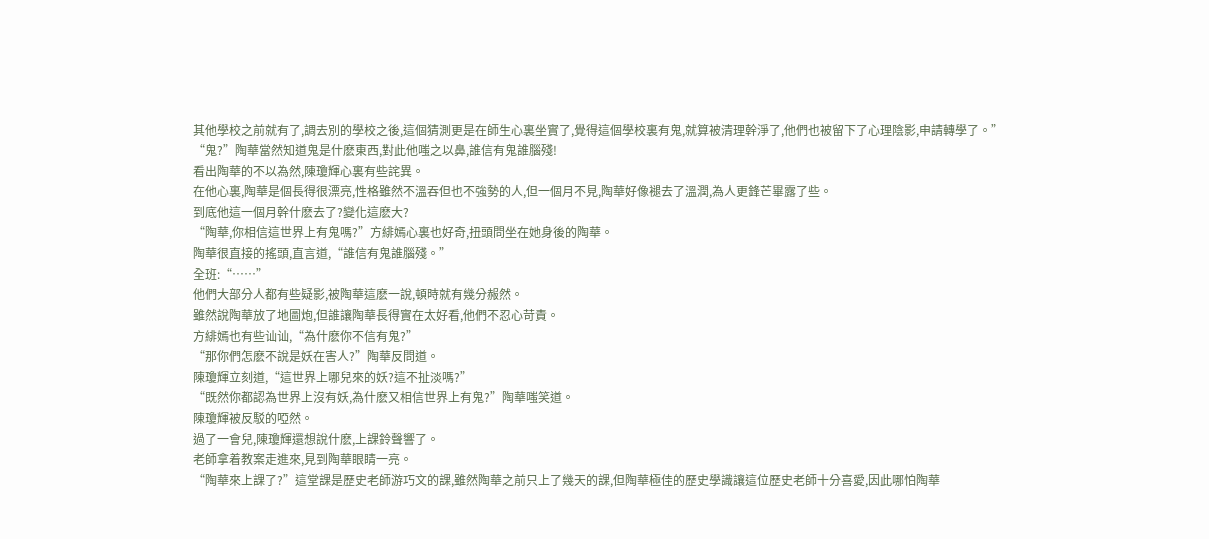其他學校之前就有了,調去別的學校之後,這個猜測更是在師生心裏坐實了,覺得這個學校裏有鬼,就算被清理幹淨了,他們也被留下了心理陰影,申請轉學了。”
“鬼?”陶華當然知道鬼是什麽東西,對此他嗤之以鼻,誰信有鬼誰腦殘!
看出陶華的不以為然,陳瓊輝心裏有些詫異。
在他心裏,陶華是個長得很漂亮,性格雖然不溫吞但也不強勢的人,但一個月不見,陶華好像褪去了溫潤,為人更鋒芒畢露了些。
到底他這一個月幹什麽去了?變化這麽大?
“陶華,你相信這世界上有鬼嗎?”方緋嫣心裏也好奇,扭頭問坐在她身後的陶華。
陶華很直接的搖頭,直言道,“誰信有鬼誰腦殘。”
全班:“……”
他們大部分人都有些疑影,被陶華這麽一說,頓時就有幾分赧然。
雖然說陶華放了地圖炮,但誰讓陶華長得實在太好看,他們不忍心苛責。
方緋嫣也有些讪讪,“為什麽你不信有鬼?”
“那你們怎麽不說是妖在害人?”陶華反問道。
陳瓊輝立刻道,“這世界上哪兒來的妖?這不扯淡嗎?”
“既然你都認為世界上沒有妖,為什麽又相信世界上有鬼?”陶華嗤笑道。
陳瓊輝被反駁的啞然。
過了一會兒,陳瓊輝還想說什麽,上課鈴聲響了。
老師拿着教案走進來,見到陶華眼睛一亮。
“陶華來上課了?”這堂課是歷史老師游巧文的課,雖然陶華之前只上了幾天的課,但陶華極佳的歷史學識讓這位歷史老師十分喜愛,因此哪怕陶華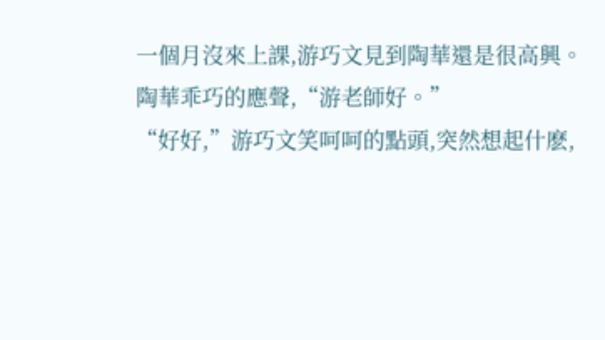一個月沒來上課,游巧文見到陶華還是很高興。
陶華乖巧的應聲,“游老師好。”
“好好,”游巧文笑呵呵的點頭,突然想起什麽,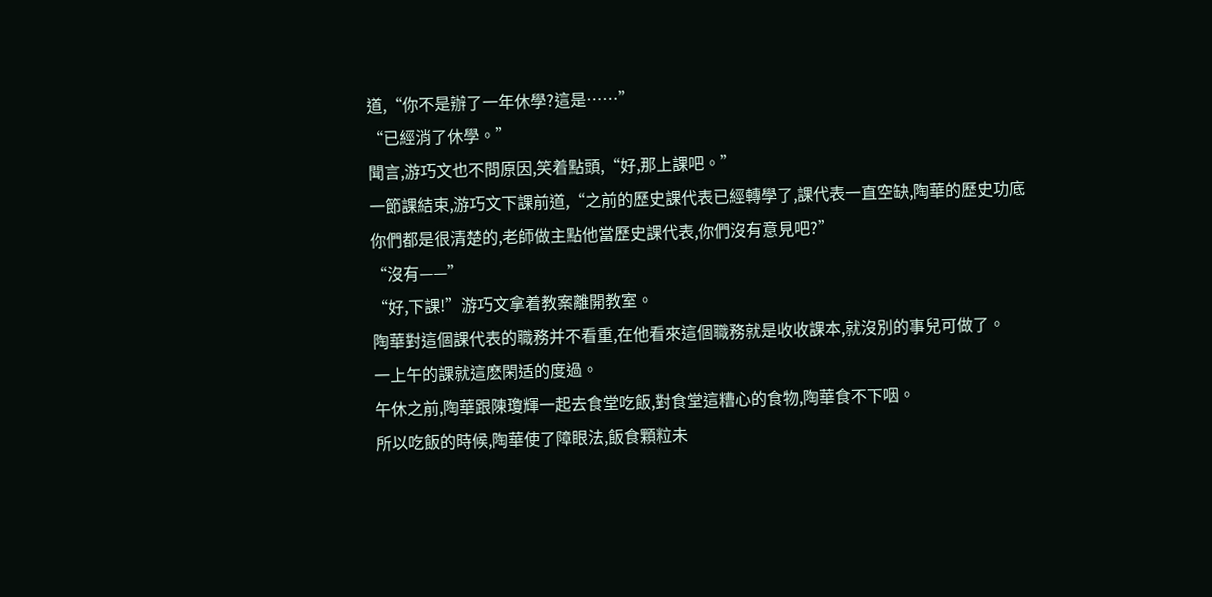道,“你不是辦了一年休學?這是……”
“已經消了休學。”
聞言,游巧文也不問原因,笑着點頭,“好,那上課吧。”
一節課結束,游巧文下課前道,“之前的歷史課代表已經轉學了,課代表一直空缺,陶華的歷史功底你們都是很清楚的,老師做主點他當歷史課代表,你們沒有意見吧?”
“沒有——”
“好,下課!”游巧文拿着教案離開教室。
陶華對這個課代表的職務并不看重,在他看來這個職務就是收收課本,就沒別的事兒可做了。
一上午的課就這麽閑适的度過。
午休之前,陶華跟陳瓊輝一起去食堂吃飯,對食堂這糟心的食物,陶華食不下咽。
所以吃飯的時候,陶華使了障眼法,飯食顆粒未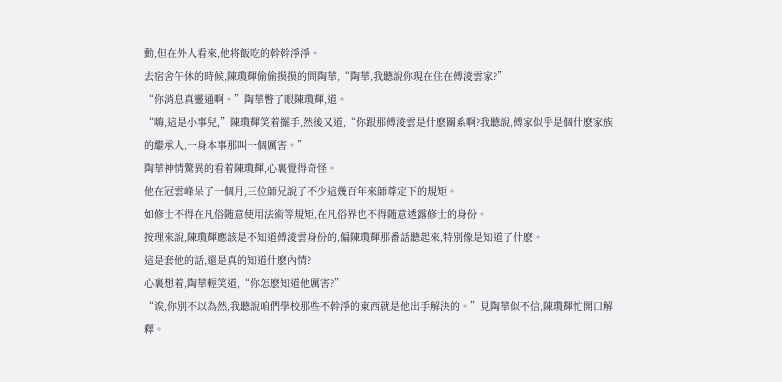動,但在外人看來,他将飯吃的幹幹淨淨。
去宿舍午休的時候,陳瓊輝偷偷摸摸的問陶華,“陶華,我聽說你現在住在傅淩雲家?”
“你消息真靈通啊。”陶華瞥了眼陳瓊輝,道。
“嗨,這是小事兒,”陳瓊輝笑着擺手,然後又道,“你跟那傅淩雲是什麽關系啊?我聽說,傅家似乎是個什麽家族的繼承人,一身本事那叫一個厲害。”
陶華神情驚異的看着陳瓊輝,心裏覺得奇怪。
他在冠雲峰呆了一個月,三位師兄說了不少這幾百年來師尊定下的規矩。
如修士不得在凡俗随意使用法術等規矩,在凡俗界也不得随意透露修士的身份。
按理來說,陳瓊輝應該是不知道傅淩雲身份的,偏陳瓊輝那番話聽起來,特別像是知道了什麽。
這是套他的話,還是真的知道什麽內情?
心裏想着,陶華輕笑道,“你怎麽知道他厲害?”
“诶,你別不以為然,我聽說咱們學校那些不幹淨的東西就是他出手解決的。”見陶華似不信,陳瓊輝忙開口解釋。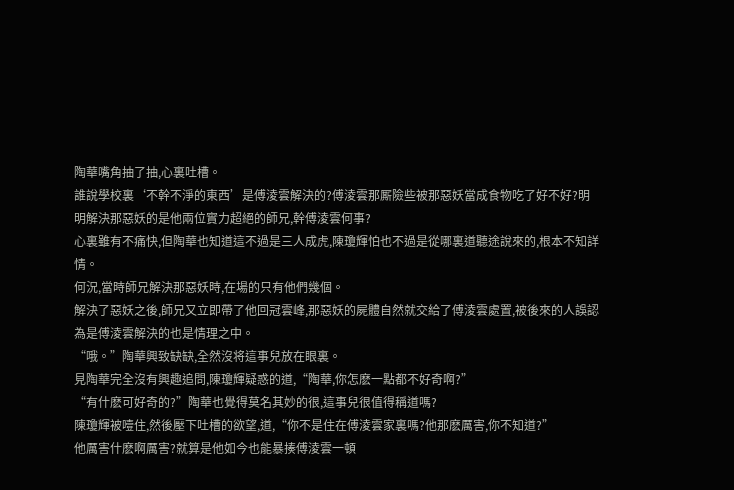陶華嘴角抽了抽,心裏吐槽。
誰說學校裏‘不幹不淨的東西’是傅淩雲解決的?傅淩雲那厮險些被那惡妖當成食物吃了好不好?明明解決那惡妖的是他兩位實力超絕的師兄,幹傅淩雲何事?
心裏雖有不痛快,但陶華也知道這不過是三人成虎,陳瓊輝怕也不過是從哪裏道聽途說來的,根本不知詳情。
何況,當時師兄解決那惡妖時,在場的只有他們幾個。
解決了惡妖之後,師兄又立即帶了他回冠雲峰,那惡妖的屍體自然就交給了傅淩雲處置,被後來的人誤認為是傅淩雲解決的也是情理之中。
“哦。”陶華興致缺缺,全然沒将這事兒放在眼裏。
見陶華完全沒有興趣追問,陳瓊輝疑惑的道,“陶華,你怎麽一點都不好奇啊?”
“有什麽可好奇的?”陶華也覺得莫名其妙的很,這事兒很值得稱道嗎?
陳瓊輝被噎住,然後壓下吐槽的欲望,道,“你不是住在傅淩雲家裏嗎?他那麽厲害,你不知道?”
他厲害什麽啊厲害?就算是他如今也能暴揍傅淩雲一頓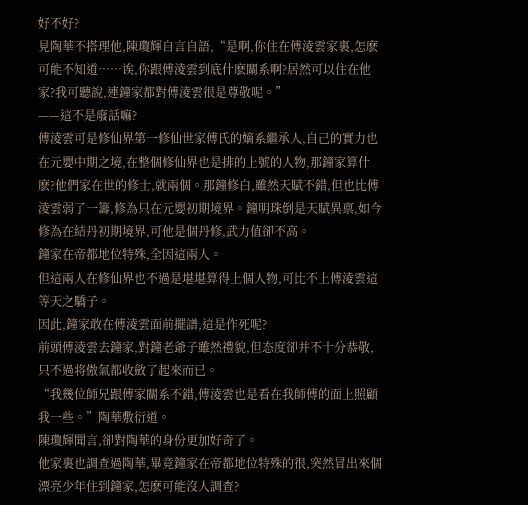好不好?
見陶華不搭理他,陳瓊輝自言自語,“是啊,你住在傅淩雲家裏,怎麽可能不知道……诶,你跟傅淩雲到底什麽關系啊?居然可以住在他家?我可聽說,連鐘家都對傅淩雲很是尊敬呢。”
——這不是廢話嘛?
傅淩雲可是修仙界第一修仙世家傅氏的嫡系繼承人,自己的實力也在元嬰中期之境,在整個修仙界也是排的上號的人物,那鐘家算什麽?他們家在世的修士,就兩個。那鐘修白,雖然天賦不錯,但也比傅淩雲弱了一籌,修為只在元嬰初期境界。鐘明珠倒是天賦異禀,如今修為在結丹初期境界,可他是個丹修,武力值卻不高。
鐘家在帝都地位特殊,全因這兩人。
但這兩人在修仙界也不過是堪堪算得上個人物,可比不上傅淩雲這等天之驕子。
因此,鐘家敢在傅淩雲面前擺譜,這是作死呢?
前頭傅淩雲去鐘家,對鐘老爺子雖然禮貌,但态度卻并不十分恭敬,只不過将傲氣都收斂了起來而已。
“我幾位師兄跟傅家關系不錯,傅淩雲也是看在我師傅的面上照顧我一些。”陶華敷衍道。
陳瓊輝聞言,卻對陶華的身份更加好奇了。
他家裏也調查過陶華,畢竟鐘家在帝都地位特殊的很,突然冒出來個漂亮少年住到鐘家,怎麽可能沒人調查?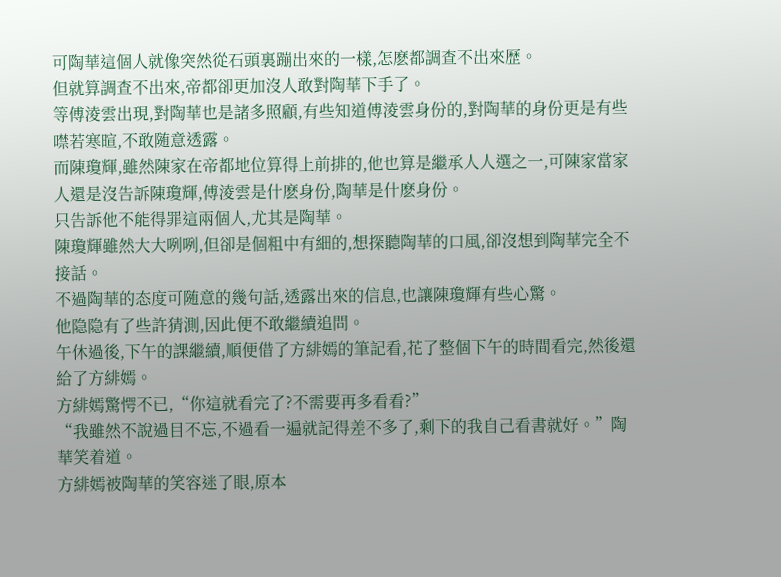可陶華這個人就像突然從石頭裏蹦出來的一樣,怎麽都調查不出來歷。
但就算調查不出來,帝都卻更加沒人敢對陶華下手了。
等傅淩雲出現,對陶華也是諸多照顧,有些知道傅淩雲身份的,對陶華的身份更是有些噤若寒暄,不敢随意透露。
而陳瓊輝,雖然陳家在帝都地位算得上前排的,他也算是繼承人人選之一,可陳家當家人還是沒告訴陳瓊輝,傅淩雲是什麽身份,陶華是什麽身份。
只告訴他不能得罪這兩個人,尤其是陶華。
陳瓊輝雖然大大咧咧,但卻是個粗中有細的,想探聽陶華的口風,卻沒想到陶華完全不接話。
不過陶華的态度可随意的幾句話,透露出來的信息,也讓陳瓊輝有些心驚。
他隐隐有了些許猜測,因此便不敢繼續追問。
午休過後,下午的課繼續,順便借了方緋嫣的筆記看,花了整個下午的時間看完,然後還給了方緋嫣。
方緋嫣驚愕不已,“你這就看完了?不需要再多看看?”
“我雖然不說過目不忘,不過看一遍就記得差不多了,剩下的我自己看書就好。”陶華笑着道。
方緋嫣被陶華的笑容迷了眼,原本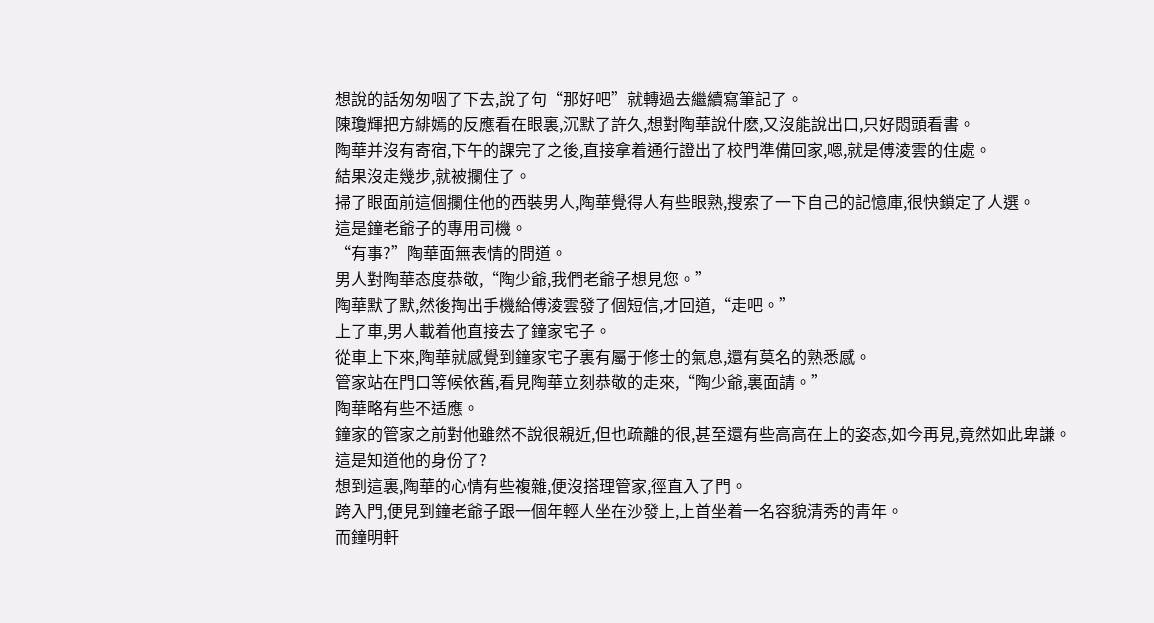想說的話匆匆咽了下去,說了句“那好吧”就轉過去繼續寫筆記了。
陳瓊輝把方緋嫣的反應看在眼裏,沉默了許久,想對陶華說什麽,又沒能說出口,只好悶頭看書。
陶華并沒有寄宿,下午的課完了之後,直接拿着通行證出了校門準備回家,嗯,就是傅淩雲的住處。
結果沒走幾步,就被攔住了。
掃了眼面前這個攔住他的西裝男人,陶華覺得人有些眼熟,搜索了一下自己的記憶庫,很快鎖定了人選。
這是鐘老爺子的專用司機。
“有事?”陶華面無表情的問道。
男人對陶華态度恭敬,“陶少爺,我們老爺子想見您。”
陶華默了默,然後掏出手機給傅淩雲發了個短信,才回道,“走吧。”
上了車,男人載着他直接去了鐘家宅子。
從車上下來,陶華就感覺到鐘家宅子裏有屬于修士的氣息,還有莫名的熟悉感。
管家站在門口等候依舊,看見陶華立刻恭敬的走來,“陶少爺,裏面請。”
陶華略有些不适應。
鐘家的管家之前對他雖然不說很親近,但也疏離的很,甚至還有些高高在上的姿态,如今再見,竟然如此卑謙。
這是知道他的身份了?
想到這裏,陶華的心情有些複雜,便沒搭理管家,徑直入了門。
跨入門,便見到鐘老爺子跟一個年輕人坐在沙發上,上首坐着一名容貌清秀的青年。
而鐘明軒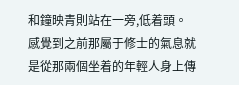和鐘映青則站在一旁,低着頭。
感覺到之前那屬于修士的氣息就是從那兩個坐着的年輕人身上傳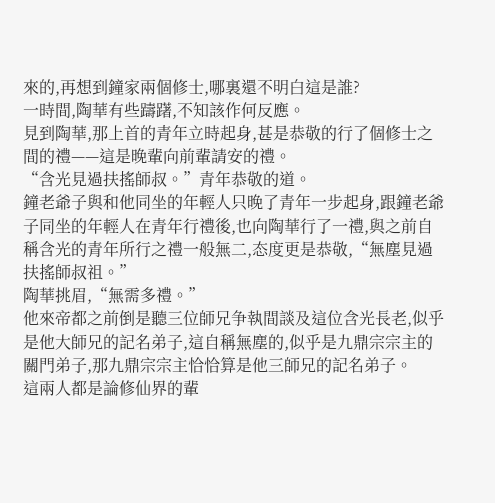來的,再想到鐘家兩個修士,哪裏還不明白這是誰?
一時間,陶華有些躊躇,不知該作何反應。
見到陶華,那上首的青年立時起身,甚是恭敬的行了個修士之間的禮——這是晚輩向前輩請安的禮。
“含光見過扶搖師叔。”青年恭敬的道。
鐘老爺子與和他同坐的年輕人只晚了青年一步起身,跟鐘老爺子同坐的年輕人在青年行禮後,也向陶華行了一禮,與之前自稱含光的青年所行之禮一般無二,态度更是恭敬,“無塵見過扶搖師叔祖。”
陶華挑眉,“無需多禮。”
他來帝都之前倒是聽三位師兄争執間談及這位含光長老,似乎是他大師兄的記名弟子,這自稱無塵的,似乎是九鼎宗宗主的關門弟子,那九鼎宗宗主恰恰算是他三師兄的記名弟子。
這兩人都是論修仙界的輩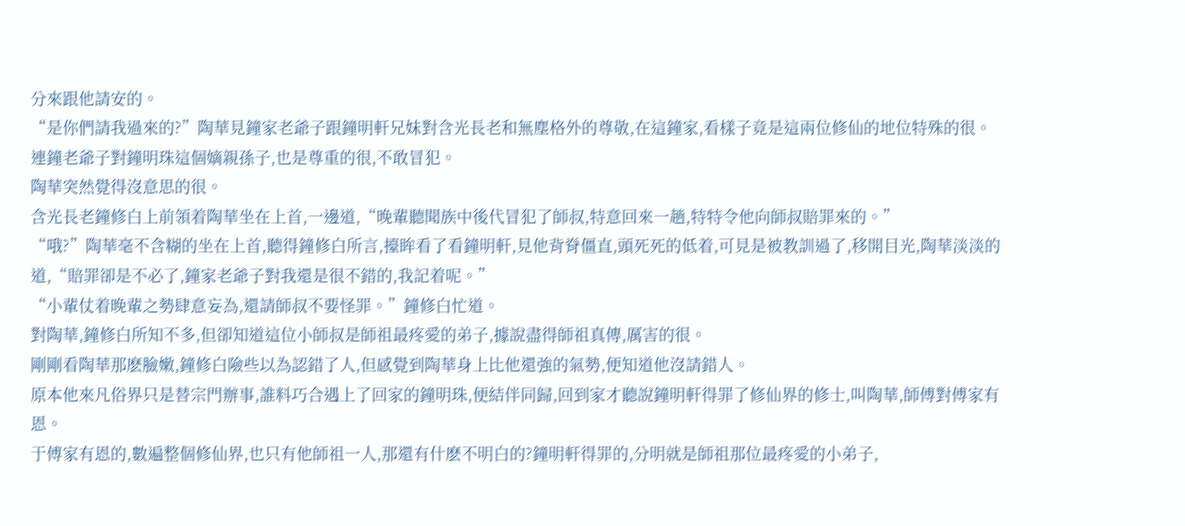分來跟他請安的。
“是你們請我過來的?”陶華見鐘家老爺子跟鐘明軒兄妹對含光長老和無塵格外的尊敬,在這鐘家,看樣子竟是這兩位修仙的地位特殊的很。
連鐘老爺子對鐘明珠這個嫡親孫子,也是尊重的很,不敢冒犯。
陶華突然覺得沒意思的很。
含光長老鐘修白上前領着陶華坐在上首,一邊道,“晚輩聽聞族中後代冒犯了師叔,特意回來一趟,特特令他向師叔賠罪來的。”
“哦?”陶華毫不含糊的坐在上首,聽得鐘修白所言,擡眸看了看鐘明軒,見他背脊僵直,頭死死的低着,可見是被教訓過了,移開目光,陶華淡淡的道,“賠罪卻是不必了,鐘家老爺子對我還是很不錯的,我記着呢。”
“小輩仗着晚輩之勢肆意妄為,還請師叔不要怪罪。”鐘修白忙道。
對陶華,鐘修白所知不多,但卻知道這位小師叔是師祖最疼愛的弟子,據說盡得師祖真傳,厲害的很。
剛剛看陶華那麽臉嫩,鐘修白險些以為認錯了人,但感覺到陶華身上比他還強的氣勢,便知道他沒請錯人。
原本他來凡俗界只是替宗門辦事,誰料巧合遇上了回家的鐘明珠,便結伴同歸,回到家才聽說鐘明軒得罪了修仙界的修士,叫陶華,師傅對傅家有恩。
于傅家有恩的,數遍整個修仙界,也只有他師祖一人,那還有什麽不明白的?鐘明軒得罪的,分明就是師祖那位最疼愛的小弟子,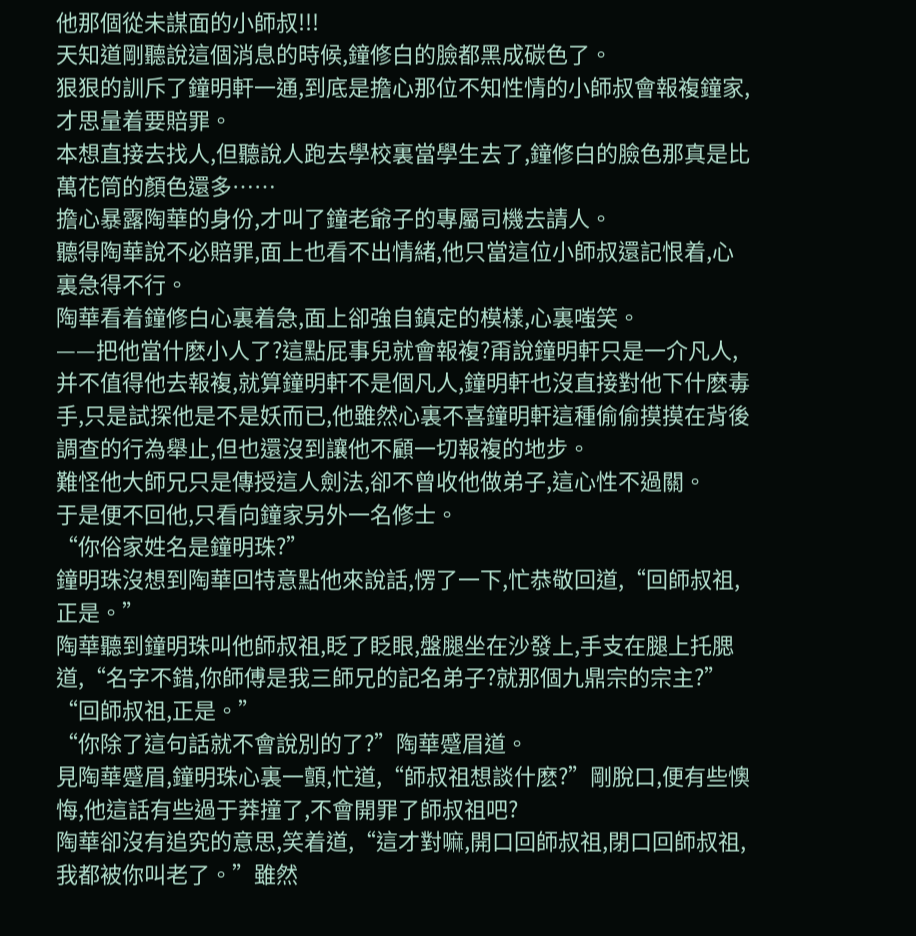他那個從未謀面的小師叔!!!
天知道剛聽說這個消息的時候,鐘修白的臉都黑成碳色了。
狠狠的訓斥了鐘明軒一通,到底是擔心那位不知性情的小師叔會報複鐘家,才思量着要賠罪。
本想直接去找人,但聽說人跑去學校裏當學生去了,鐘修白的臉色那真是比萬花筒的顏色還多……
擔心暴露陶華的身份,才叫了鐘老爺子的專屬司機去請人。
聽得陶華說不必賠罪,面上也看不出情緒,他只當這位小師叔還記恨着,心裏急得不行。
陶華看着鐘修白心裏着急,面上卻強自鎮定的模樣,心裏嗤笑。
——把他當什麽小人了?這點屁事兒就會報複?甭說鐘明軒只是一介凡人,并不值得他去報複,就算鐘明軒不是個凡人,鐘明軒也沒直接對他下什麽毒手,只是試探他是不是妖而已,他雖然心裏不喜鐘明軒這種偷偷摸摸在背後調查的行為舉止,但也還沒到讓他不顧一切報複的地步。
難怪他大師兄只是傳授這人劍法,卻不曾收他做弟子,這心性不過關。
于是便不回他,只看向鐘家另外一名修士。
“你俗家姓名是鐘明珠?”
鐘明珠沒想到陶華回特意點他來說話,愣了一下,忙恭敬回道,“回師叔祖,正是。”
陶華聽到鐘明珠叫他師叔祖,眨了眨眼,盤腿坐在沙發上,手支在腿上托腮道,“名字不錯,你師傅是我三師兄的記名弟子?就那個九鼎宗的宗主?”
“回師叔祖,正是。”
“你除了這句話就不會說別的了?”陶華蹙眉道。
見陶華蹙眉,鐘明珠心裏一顫,忙道,“師叔祖想談什麽?”剛脫口,便有些懊悔,他這話有些過于莽撞了,不會開罪了師叔祖吧?
陶華卻沒有追究的意思,笑着道,“這才對嘛,開口回師叔祖,閉口回師叔祖,我都被你叫老了。”雖然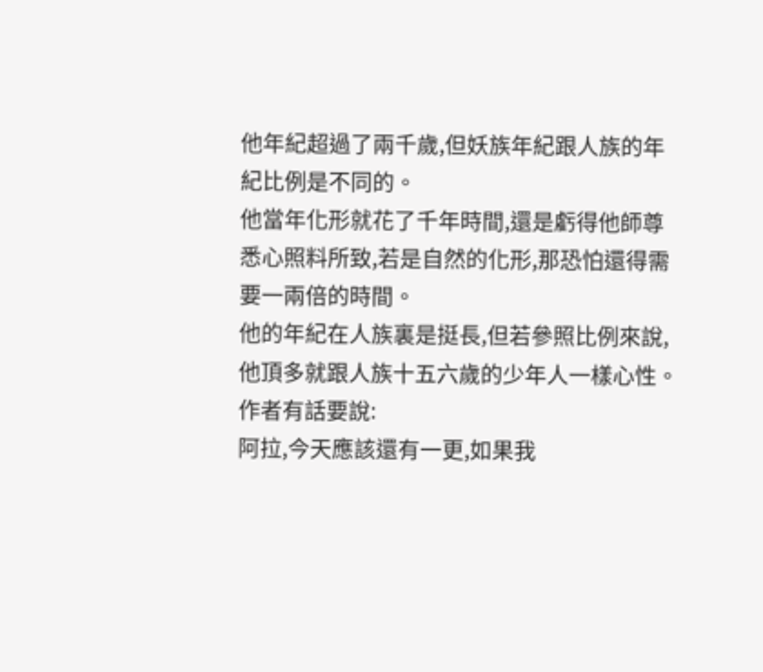他年紀超過了兩千歲,但妖族年紀跟人族的年紀比例是不同的。
他當年化形就花了千年時間,還是虧得他師尊悉心照料所致,若是自然的化形,那恐怕還得需要一兩倍的時間。
他的年紀在人族裏是挺長,但若參照比例來說,他頂多就跟人族十五六歲的少年人一樣心性。
作者有話要說:
阿拉,今天應該還有一更,如果我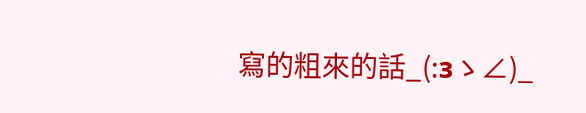寫的粗來的話_(:зゝ∠)_